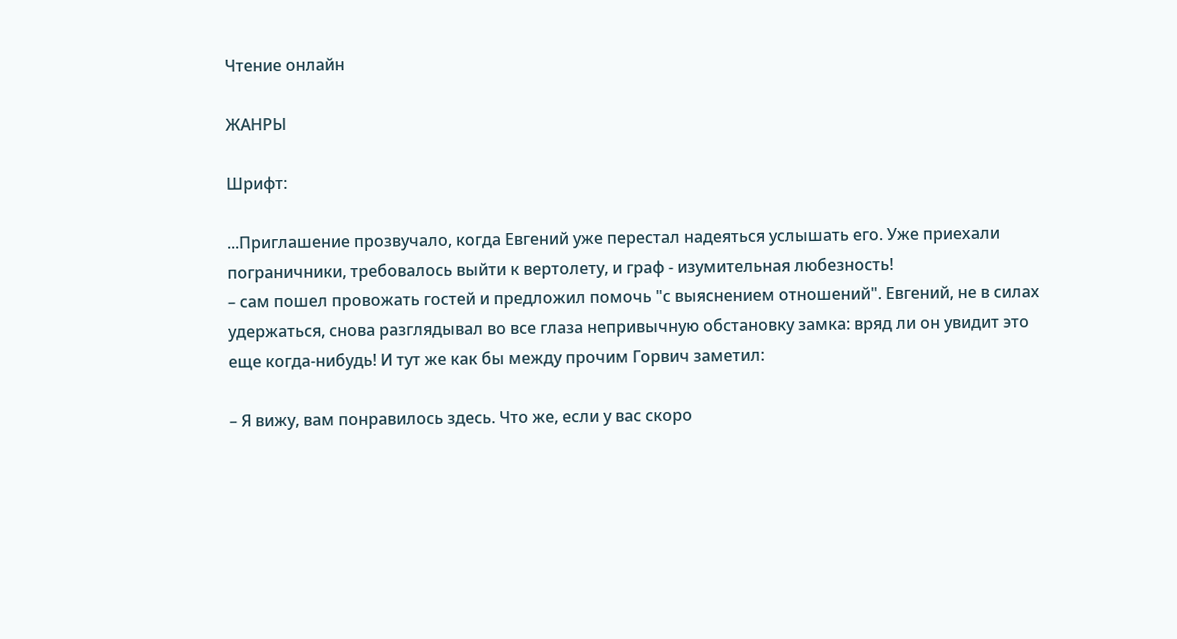Чтение онлайн

ЖАНРЫ

Шрифт:

...Приглашение прозвучало, когда Евгений уже перестал надеяться услышать его. Уже приехали пограничники, требовалось выйти к вертолету, и граф - изумительная любезность!
– сам пошел провожать гостей и предложил помочь "с выяснением отношений". Евгений, не в силах удержаться, снова разглядывал во все глаза непривычную обстановку замка: вряд ли он увидит это еще когда-нибудь! И тут же как бы между прочим Горвич заметил:

– Я вижу, вам понравилось здесь. Что же, если у вас скоро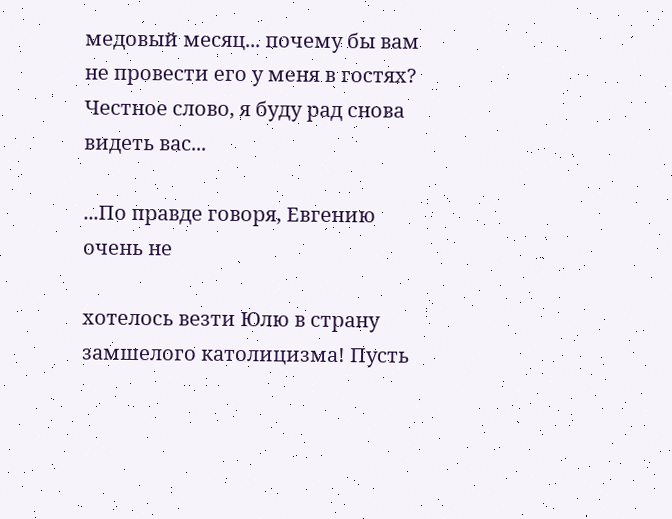медовый месяц... почему бы вам не провести его у меня в гостях? Честное слово, я буду рад снова видеть вас...

...По правде говоря, Евгению очень не

хотелось везти Юлю в страну замшелого католицизма! Пусть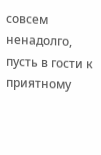совсем ненадолго, пусть в гости к приятному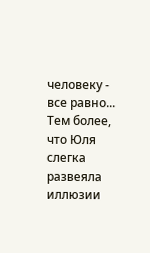человеку - все равно... Тем более, что Юля слегка развеяла иллюзии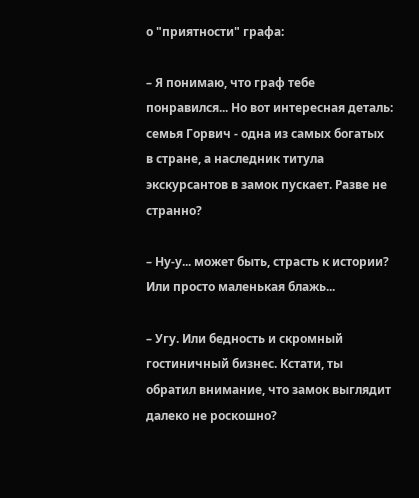о "приятности" графа:

– Я понимаю, что граф тебе понравился... Но вот интересная деталь: семья Горвич - одна из самых богатых в стране, а наследник титула экскурсантов в замок пускает. Разве не странно?

– Ну-у... может быть, страсть к истории? Или просто маленькая блажь...

– Угу. Или бедность и скромный гостиничный бизнес. Кстати, ты обратил внимание, что замок выглядит далеко не роскошно?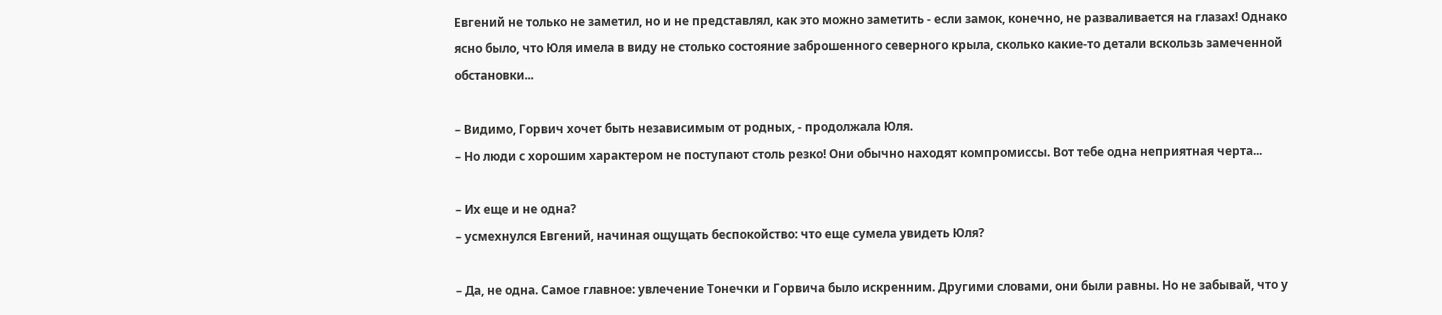Евгений не только не заметил, но и не представлял, как это можно заметить - если замок, конечно, не разваливается на глазах! Однако ясно было, что Юля имела в виду не столько состояние заброшенного северного крыла, сколько какие-то детали вскользь замеченной обстановки...

– Видимо, Горвич хочет быть независимым от родных, - продолжала Юля.
– Но люди с хорошим характером не поступают столь резко! Они обычно находят компромиссы. Вот тебе одна неприятная черта...

– Их еще и не одна?
– усмехнулся Евгений, начиная ощущать беспокойство: что еще сумела увидеть Юля?

– Да, не одна. Самое главное: увлечение Тонечки и Горвича было искренним. Другими словами, они были равны. Но не забывай, что у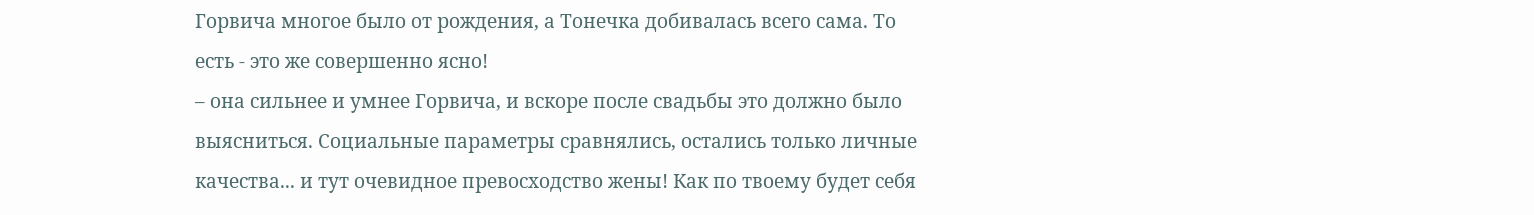Горвича многое было от рождения, а Тонечка добивалась всего сама. То есть - это же совершенно ясно!
– она сильнее и умнее Горвича, и вскоре после свадьбы это должно было выясниться. Социальные параметры сравнялись, остались только личные качества... и тут очевидное превосходство жены! Как по твоему будет себя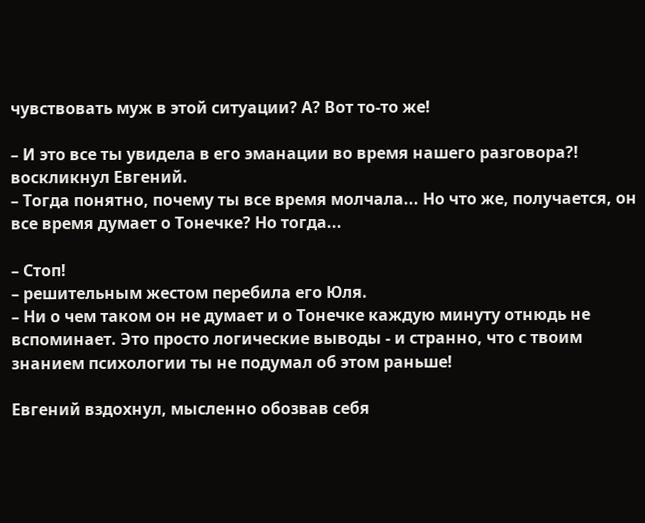чувствовать муж в этой ситуации? А? Вот то-то же!

– И это все ты увидела в его эманации во время нашего разговора?! воскликнул Евгений.
– Тогда понятно, почему ты все время молчала... Но что же, получается, он все время думает о Тонечке? Но тогда...

– Стоп!
– решительным жестом перебила его Юля.
– Ни о чем таком он не думает и о Тонечке каждую минуту отнюдь не вспоминает. Это просто логические выводы - и странно, что с твоим знанием психологии ты не подумал об этом раньше!

Евгений вздохнул, мысленно обозвав себя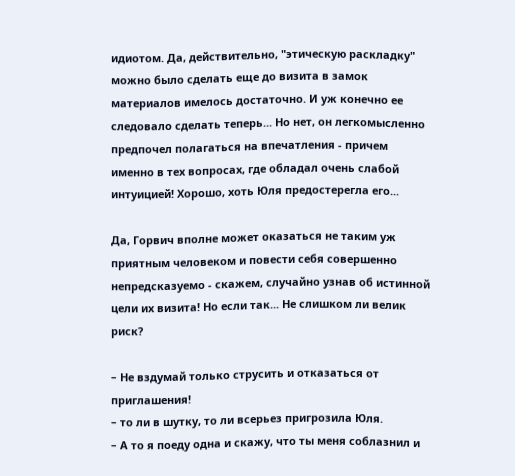идиотом. Да, действительно, "этическую раскладку" можно было сделать еще до визита в замок материалов имелось достаточно. И уж конечно ее следовало сделать теперь... Но нет, он легкомысленно предпочел полагаться на впечатления - причем именно в тех вопросах, где обладал очень слабой интуицией! Хорошо, хоть Юля предостерегла его...

Да, Горвич вполне может оказаться не таким уж приятным человеком и повести себя совершенно непредсказуемо - скажем, случайно узнав об истинной цели их визита! Но если так... Не слишком ли велик риск?

– Не вздумай только струсить и отказаться от приглашения!
– то ли в шутку, то ли всерьез пригрозила Юля.
– А то я поеду одна и скажу, что ты меня соблазнил и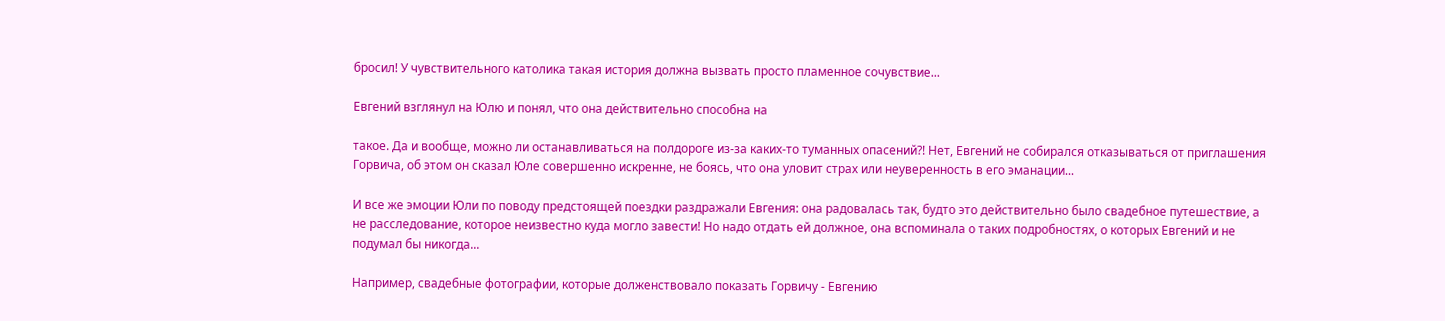бросил! У чувствительного католика такая история должна вызвать просто пламенное сочувствие...

Евгений взглянул на Юлю и понял, что она действительно способна на

такое. Да и вообще, можно ли останавливаться на полдороге из-за каких-то туманных опасений?! Нет, Евгений не собирался отказываться от приглашения Горвича, об этом он сказал Юле совершенно искренне, не боясь, что она уловит страх или неуверенность в его эманации...

И все же эмоции Юли по поводу предстоящей поездки раздражали Евгения: она радовалась так, будто это действительно было свадебное путешествие, а не расследование, которое неизвестно куда могло завести! Но надо отдать ей должное, она вспоминала о таких подробностях, о которых Евгений и не подумал бы никогда...

Например, свадебные фотографии, которые долженствовало показать Горвичу - Евгению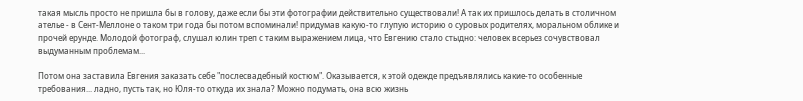такая мысль просто не пришла бы в голову, даже если бы эти фотографии действительно существовали! А так их пришлось делать в столичном ателье - в Сент-Меллоне о таком три года бы потом вспоминали! придумав какую-то глупую историю о суровых родителях, моральном облике и прочей ерунде. Молодой фотограф, слушал юлин треп с таким выражением лица, что Евгению стало стыдно: человек всерьез сочувствовал выдуманным проблемам...

Потом она заставила Евгения заказать себе "послесвадебный костюм". Оказывается, к этой одежде предъявлялись какие-то особенные требования... ладно, пусть так, но Юля-то откуда их знала? Можно подумать, она всю жизнь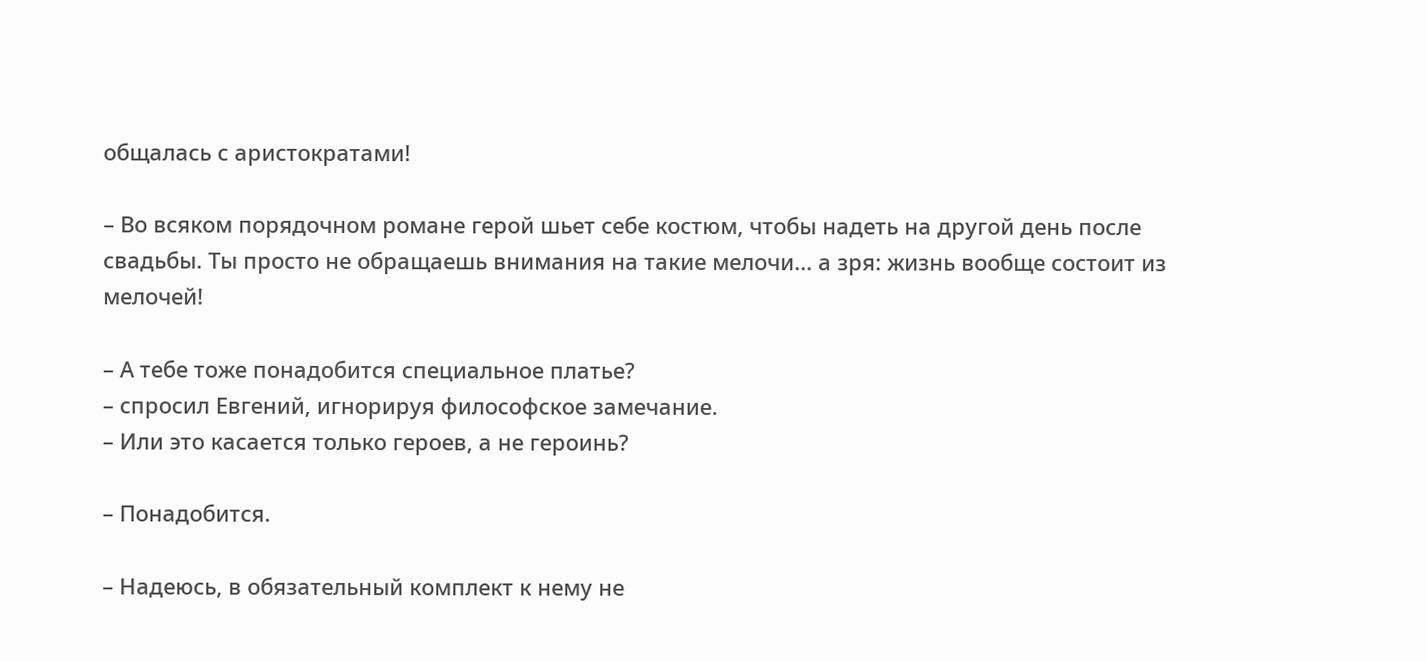общалась с аристократами!

– Во всяком порядочном романе герой шьет себе костюм, чтобы надеть на другой день после свадьбы. Ты просто не обращаешь внимания на такие мелочи... а зря: жизнь вообще состоит из мелочей!

– А тебе тоже понадобится специальное платье?
– спросил Евгений, игнорируя философское замечание.
– Или это касается только героев, а не героинь?

– Понадобится.

– Надеюсь, в обязательный комплект к нему не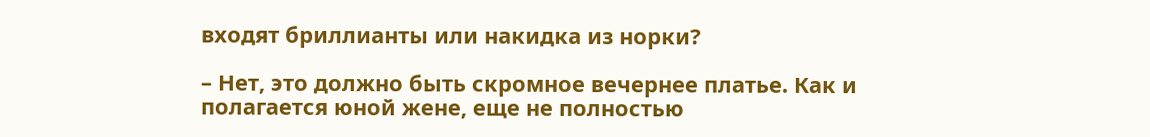входят бриллианты или накидка из норки?

– Нет, это должно быть скромное вечернее платье. Как и полагается юной жене, еще не полностью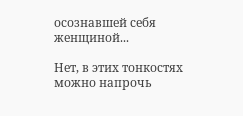осознавшей себя женщиной...

Нет, в этих тонкостях можно напрочь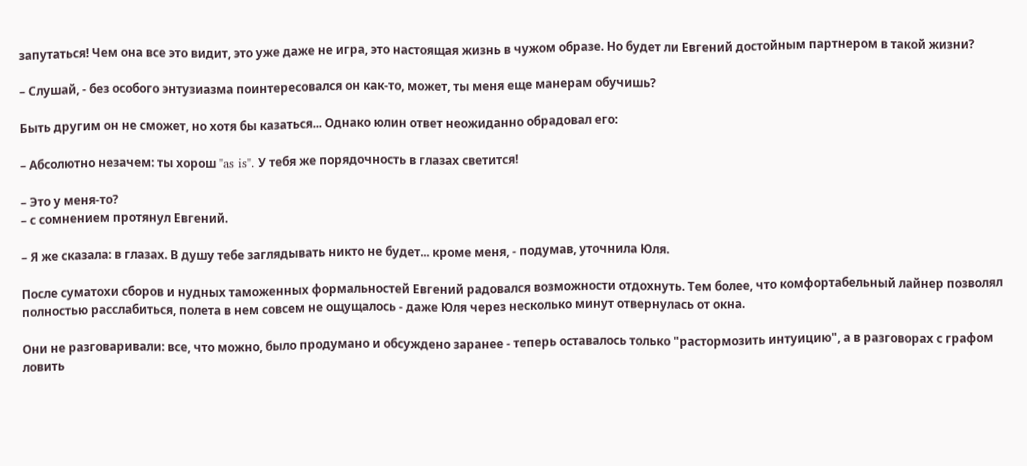запутаться! Чем она все это видит, это уже даже не игра, это настоящая жизнь в чужом образе. Но будет ли Евгений достойным партнером в такой жизни?

– Слушай, - без особого энтузиазма поинтересовался он как-то, может, ты меня еще манерам обучишь?

Быть другим он не сможет, но хотя бы казаться... Однако юлин ответ неожиданно обрадовал его:

– Абсолютно незачем: ты хорош "as is". У тебя же порядочность в глазах светится!

– Это у меня-то?
– с сомнением протянул Евгений.

– Я же сказала: в глазах. В душу тебе заглядывать никто не будет... кроме меня, - подумав, уточнила Юля.

После суматохи сборов и нудных таможенных формальностей Евгений радовался возможности отдохнуть. Тем более, что комфортабельный лайнер позволял полностью расслабиться, полета в нем совсем не ощущалось - даже Юля через несколько минут отвернулась от окна.

Они не разговаривали: все, что можно, было продумано и обсуждено заранее - теперь оставалось только "растормозить интуицию", а в разговорах с графом ловить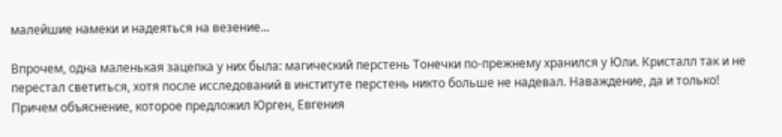малейшие намеки и надеяться на везение...

Впрочем, одна маленькая зацепка у них была: магический перстень Тонечки по-прежнему хранился у Юли. Кристалл так и не перестал светиться, хотя после исследований в институте перстень никто больше не надевал. Наваждение, да и только! Причем объяснение, которое предложил Юрген, Евгения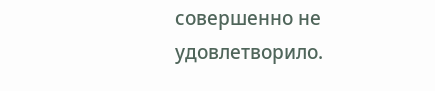совершенно не удовлетворило.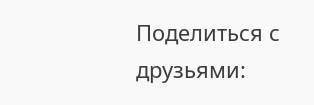Поделиться с друзьями: